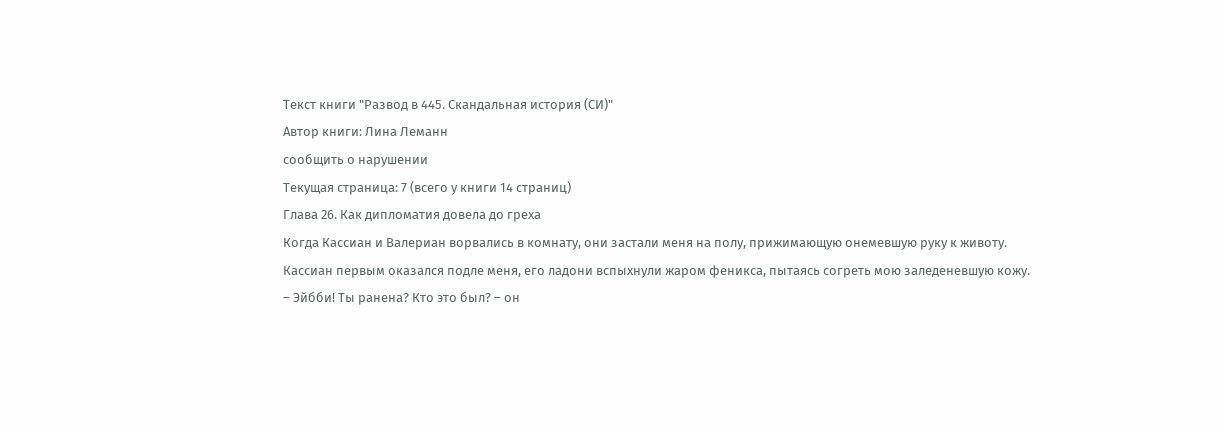Текст книги "Развод в 445. Скандальная история (СИ)"
Автор книги: Лина Леманн
сообщить о нарушении
Текущая страница: 7 (всего у книги 14 страниц)
Глава 26. Как дипломатия довела до греха
Когда Кассиан и Валериан ворвались в комнату, они застали меня на полу, прижимающую онемевшую руку к животу.
Кассиан первым оказался подле меня, его ладони вспыхнули жаром феникса, пытаясь согреть мою заледеневшую кожу.
– Эйбби! Ты ранена? Кто это был? – он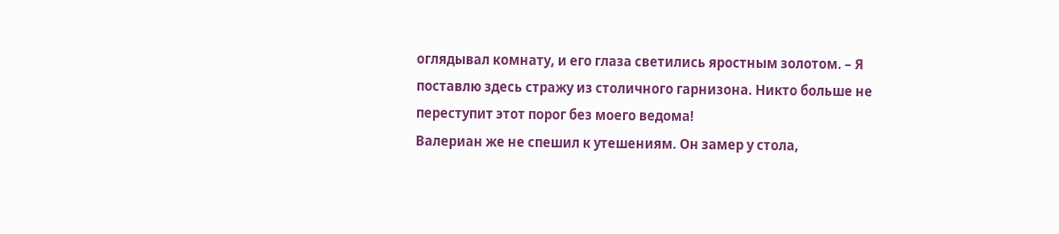оглядывал комнату, и его глаза светились яростным золотом. – Я поставлю здесь стражу из столичного гарнизона. Никто больше не переступит этот порог без моего ведома!
Валериан же не спешил к утешениям. Он замер у стола,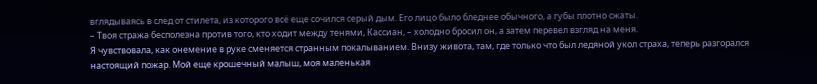вглядываясь в след от стилета, из которого всё еще сочился серый дым. Его лицо было бледнее обычного, а губы плотно сжаты.
– Твоя стража бесполезна против того, кто ходит между тенями, Кассиан, – холодно бросил он, а затем перевел взгляд на меня.
Я чувствовала, как онемение в руке сменяется странным покалыванием. Внизу живота, там, где только что был ледяной укол страха, теперь разгорался настоящий пожар. Мой еще крошечный малыш, моя маленькая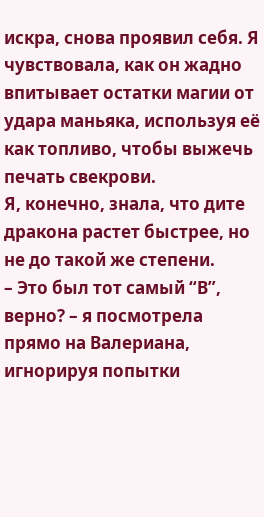искра, снова проявил себя. Я чувствовала, как он жадно впитывает остатки магии от удара маньяка, используя её как топливо, чтобы выжечь печать свекрови.
Я, конечно, знала, что дите дракона растет быстрее, но не до такой же степени.
– Это был тот самый “В”, верно? – я посмотрела прямо на Валериана, игнорируя попытки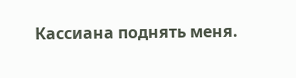Кассиана поднять меня.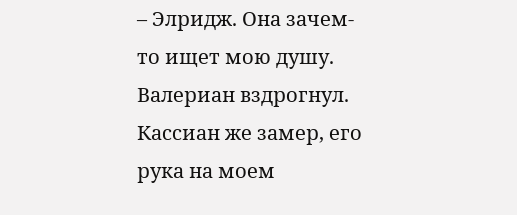– Элридж. Она зачем-то ищет мою душу.
Валериан вздрогнул. Кассиан же замер, его рука на моем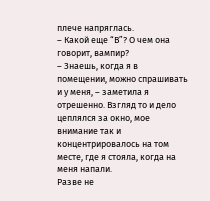плече напряглась.
– Какой еще “В”? О чем она говорит, вампир?
– Знаешь, когда я в помещении, можно спрашивать и у меня, – заметила я отрешенно. Взгляд то и дело цеплялся за окно, мое внимание так и концентрировалось на том месте, где я стояла, когда на меня напали.
Разве не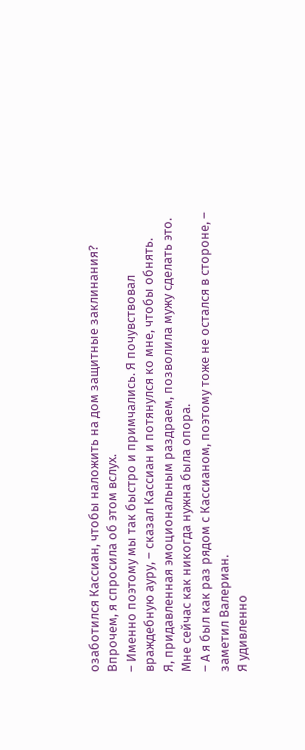озаботился Кассиан, чтобы наложить на дом защитные заклинания? Впрочем, я спросила об этом вслух.
– Именно поэтому мы так быстро и примчались. Я почувствовал враждебную ауру, – сказал Кассиан и потянулся ко мне, чтобы обнять.
Я, придавленная эмоциональным раздраем, позволила мужу сделать это. Мне сейчас как никогда нужна была опора.
– А я был как раз рядом с Кассианом, поэтому тоже не остался в стороне, – заметил Валериан.
Я удивленно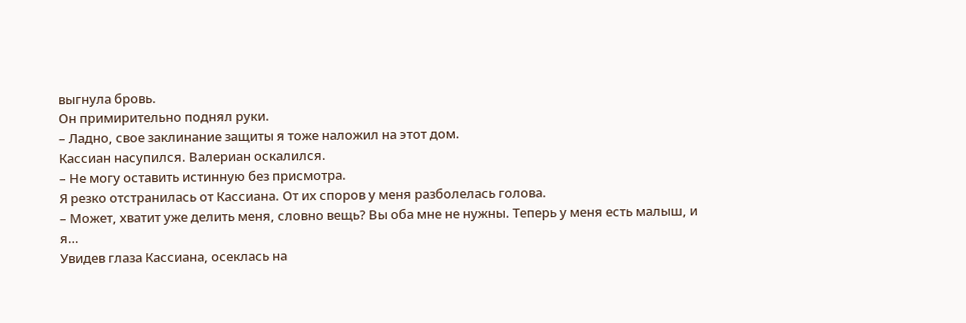выгнула бровь.
Он примирительно поднял руки.
– Ладно, свое заклинание защиты я тоже наложил на этот дом.
Кассиан насупился. Валериан оскалился.
– Не могу оставить истинную без присмотра.
Я резко отстранилась от Кассиана. От их споров у меня разболелась голова.
– Может, хватит уже делить меня, словно вещь? Вы оба мне не нужны. Теперь у меня есть малыш, и я…
Увидев глаза Кассиана, осеклась на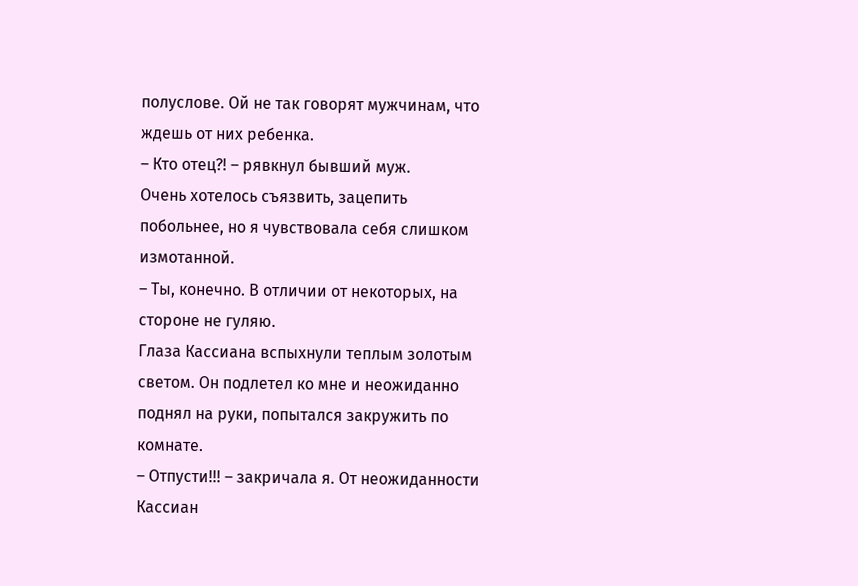полуслове. Ой не так говорят мужчинам, что ждешь от них ребенка.
– Кто отец?! – рявкнул бывший муж.
Очень хотелось съязвить, зацепить побольнее, но я чувствовала себя слишком измотанной.
– Ты, конечно. В отличии от некоторых, на стороне не гуляю.
Глаза Кассиана вспыхнули теплым золотым светом. Он подлетел ко мне и неожиданно поднял на руки, попытался закружить по комнате.
– Отпусти!!! – закричала я. От неожиданности Кассиан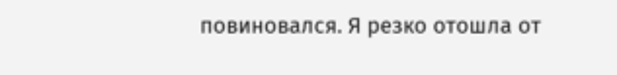повиновался. Я резко отошла от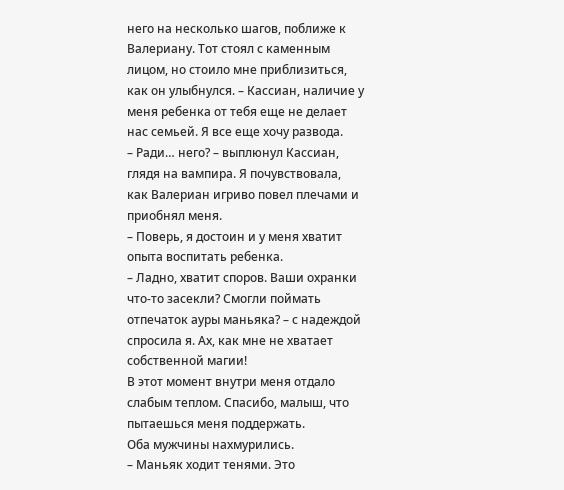него на несколько шагов, поближе к Валериану. Тот стоял с каменным лицом, но стоило мне приблизиться, как он улыбнулся. – Кассиан, наличие у меня ребенка от тебя еще не делает нас семьей. Я все еще хочу развода.
– Ради… него? – выплюнул Кассиан, глядя на вампира. Я почувствовала, как Валериан игриво повел плечами и приобнял меня.
– Поверь, я достоин и у меня хватит опыта воспитать ребенка.
– Ладно, хватит споров. Ваши охранки что-то засекли? Смогли поймать отпечаток ауры маньяка? – с надеждой спросила я. Ах, как мне не хватает собственной магии!
В этот момент внутри меня отдало слабым теплом. Спасибо, малыш, что пытаешься меня поддержать.
Оба мужчины нахмурились.
– Маньяк ходит тенями. Это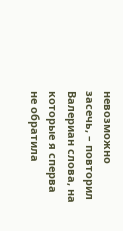невозможно засечь, – повторил Валериан слова, на которые я сперва не обратила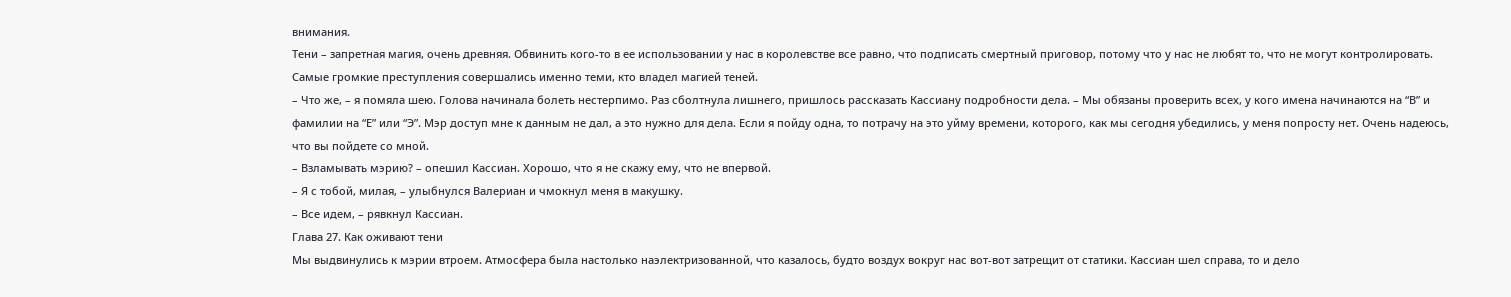внимания.
Тени – запретная магия, очень древняя. Обвинить кого-то в ее использовании у нас в королевстве все равно, что подписать смертный приговор, потому что у нас не любят то, что не могут контролировать.
Самые громкие преступления совершались именно теми, кто владел магией теней.
– Что же, – я помяла шею. Голова начинала болеть нестерпимо. Раз сболтнула лишнего, пришлось рассказать Кассиану подробности дела. – Мы обязаны проверить всех, у кого имена начинаются на “В” и фамилии на “Е” или “Э”. Мэр доступ мне к данным не дал, а это нужно для дела. Если я пойду одна, то потрачу на это уйму времени, которого, как мы сегодня убедились, у меня попросту нет. Очень надеюсь, что вы пойдете со мной.
– Взламывать мэрию? – опешил Кассиан. Хорошо, что я не скажу ему, что не впервой.
– Я с тобой, милая, – улыбнулся Валериан и чмокнул меня в макушку.
– Все идем, – рявкнул Кассиан.
Глава 27. Как оживают тени
Мы выдвинулись к мэрии втроем. Атмосфера была настолько наэлектризованной, что казалось, будто воздух вокруг нас вот-вот затрещит от статики. Кассиан шел справа, то и дело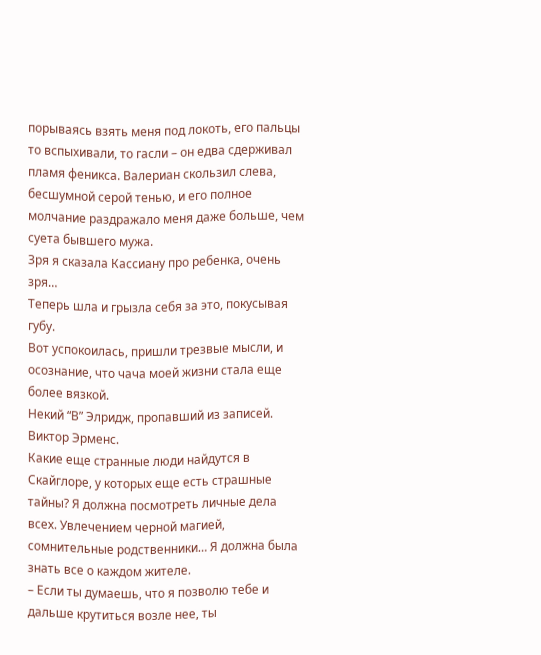порываясь взять меня под локоть, его пальцы то вспыхивали, то гасли – он едва сдерживал пламя феникса. Валериан скользил слева, бесшумной серой тенью, и его полное молчание раздражало меня даже больше, чем суета бывшего мужа.
Зря я сказала Кассиану про ребенка, очень зря…
Теперь шла и грызла себя за это, покусывая губу.
Вот успокоилась, пришли трезвые мысли, и осознание, что чача моей жизни стала еще более вязкой.
Некий “В” Элридж, пропавший из записей.
Виктор Эрменс.
Какие еще странные люди найдутся в Скайглоре, у которых еще есть страшные тайны? Я должна посмотреть личные дела всех. Увлечением черной магией, сомнительные родственники… Я должна была знать все о каждом жителе.
– Если ты думаешь, что я позволю тебе и дальше крутиться возле нее, ты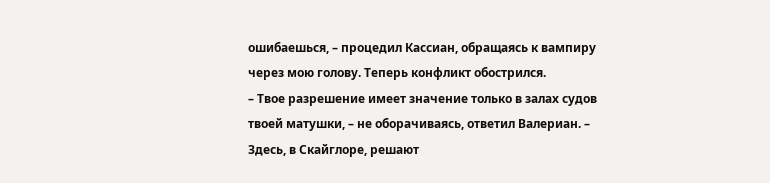ошибаешься, – процедил Кассиан, обращаясь к вампиру через мою голову. Теперь конфликт обострился.
– Твое разрешение имеет значение только в залах судов твоей матушки, – не оборачиваясь, ответил Валериан. – Здесь, в Скайглоре, решают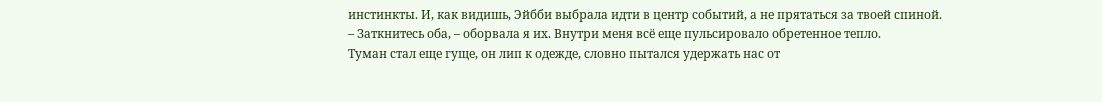инстинкты. И, как видишь, Эйбби выбрала идти в центр событий, а не прятаться за твоей спиной.
– Заткнитесь оба, – оборвала я их. Внутри меня всё еще пульсировало обретенное тепло.
Туман стал еще гуще, он лип к одежде, словно пытался удержать нас от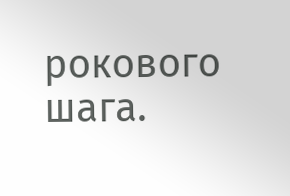рокового шага.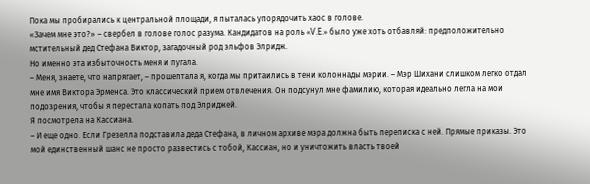Пока мы пробирались к центральной площади, я пыталась упорядочить хаос в голове.
«Зачем мне это?» – свербел в голове голос разума. Кандидатов на роль «V.E.» было уже хоть отбавляй: предположительно мстительный дед Стефана Виктор, загадочный род эльфов Элридж.
Но именно эта избыточность меня и пугала.
– Меня, знаете, что напрягает, – прошептала я, когда мы притаились в тени колоннады мэрии. – Мэр Шихани слишком легко отдал мне имя Виктора Эрменса. Это классический прием отвлечения. Он подсунул мне фамилию, которая идеально легла на мои подозрения, чтобы я перестала копать под Элриджей.
Я посмотрела на Кассиана.
– И еще одно. Если Грезелла подставила деда Стефана, в личном архиве мэра должна быть переписка с ней. Прямые приказы. Это мой единственный шанс не просто развестись с тобой, Кассиан, но и уничтожить власть твоей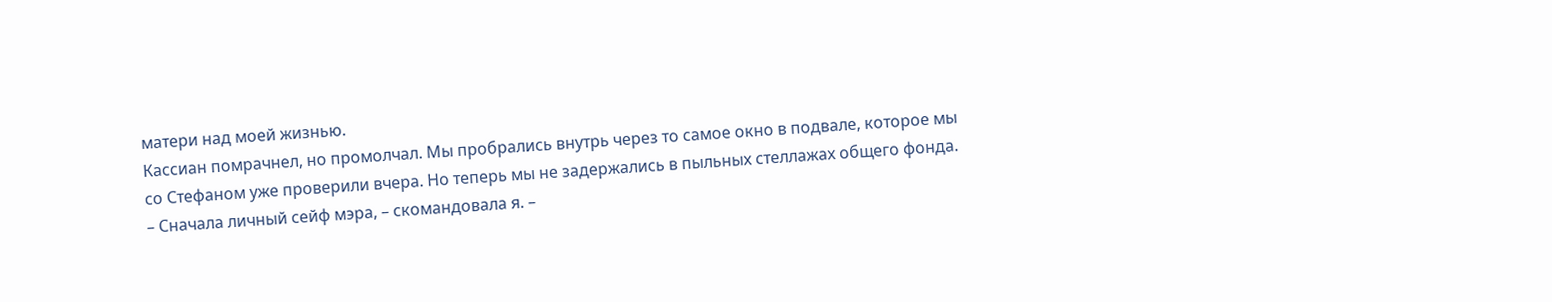матери над моей жизнью.
Кассиан помрачнел, но промолчал. Мы пробрались внутрь через то самое окно в подвале, которое мы со Стефаном уже проверили вчера. Но теперь мы не задержались в пыльных стеллажах общего фонда.
– Сначала личный сейф мэра, – скомандовала я. –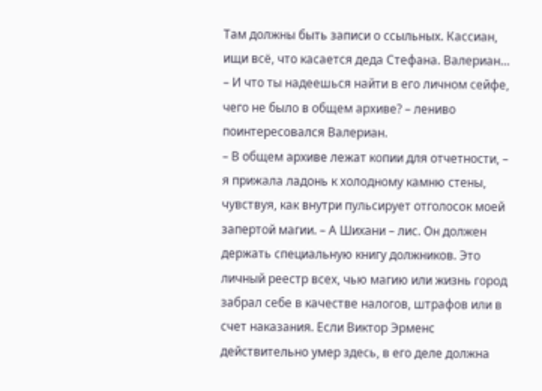Там должны быть записи о ссыльных. Кассиан, ищи всё, что касается деда Стефана. Валериан…
– И что ты надеешься найти в его личном сейфе, чего не было в общем архиве? – лениво поинтересовался Валериан.
– В общем архиве лежат копии для отчетности, – я прижала ладонь к холодному камню стены, чувствуя, как внутри пульсирует отголосок моей запертой магии. – А Шихани – лис. Он должен держать специальную книгу должников. Это личный реестр всех, чью магию или жизнь город забрал себе в качестве налогов, штрафов или в счет наказания. Если Виктор Эрменс действительно умер здесь, в его деле должна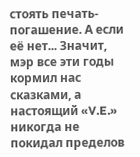стоять печать-погашение. А если её нет... Значит, мэр все эти годы кормил нас сказками, а настоящий «V.E.» никогда не покидал пределов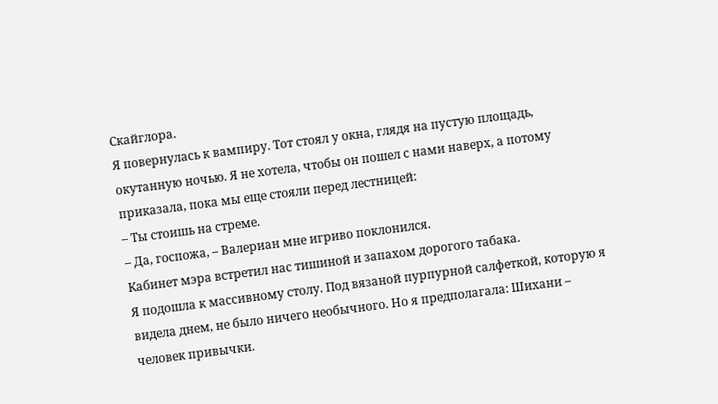Скайглора.
Я повернулась к вампиру. Тот стоял у окна, глядя на пустую площадь, окутанную ночью. Я не хотела, чтобы он пошел с нами наверх, а потому приказала, пока мы еще стояли перед лестницей:
– Ты стоишь на стреме.
– Да, госпожа, – Валериан мне игриво поклонился.
Кабинет мэра встретил нас тишиной и запахом дорогого табака.
Я подошла к массивному столу. Под вязаной пурпурной салфеткой, которую я видела днем, не было ничего необычного. Но я предполагала: Шихани – человек привычки.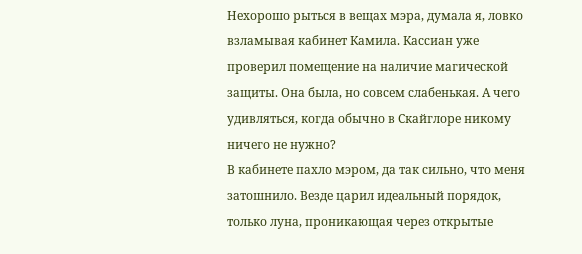Нехорошо рыться в вещах мэра, думала я, ловко взламывая кабинет Камила. Кассиан уже проверил помещение на наличие магической защиты. Она была, но совсем слабенькая. А чего удивляться, когда обычно в Скайглоре никому ничего не нужно?
В кабинете пахло мэром, да так сильно, что меня затошнило. Везде царил идеальный порядок, только луна, проникающая через открытые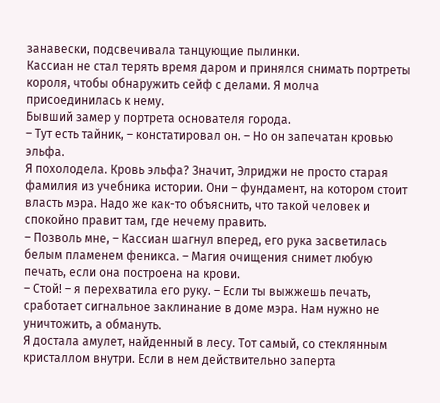занавески, подсвечивала танцующие пылинки.
Кассиан не стал терять время даром и принялся снимать портреты короля, чтобы обнаружить сейф с делами. Я молча присоединилась к нему.
Бывший замер у портрета основателя города.
– Тут есть тайник, – констатировал он. – Но он запечатан кровью эльфа.
Я похолодела. Кровь эльфа? Значит, Элриджи не просто старая фамилия из учебника истории. Они – фундамент, на котором стоит власть мэра. Надо же как-то объяснить, что такой человек и спокойно правит там, где нечему править.
– Позволь мне, – Кассиан шагнул вперед, его рука засветилась белым пламенем феникса. – Магия очищения снимет любую печать, если она построена на крови.
– Стой! – я перехватила его руку. – Если ты выжжешь печать, сработает сигнальное заклинание в доме мэра. Нам нужно не уничтожить, а обмануть.
Я достала амулет, найденный в лесу. Тот самый, со стеклянным кристаллом внутри. Если в нем действительно заперта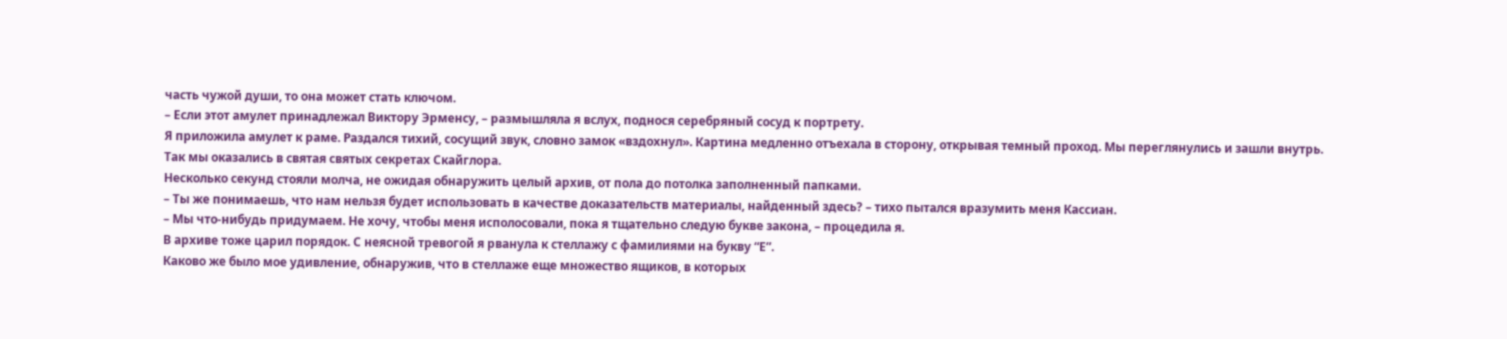часть чужой души, то она может стать ключом.
– Если этот амулет принадлежал Виктору Эрменсу, – размышляла я вслух, поднося серебряный сосуд к портрету.
Я приложила амулет к раме. Раздался тихий, сосущий звук, словно замок «вздохнул». Картина медленно отъехала в сторону, открывая темный проход. Мы переглянулись и зашли внутрь.
Так мы оказались в святая святых секретах Скайглора.
Несколько секунд стояли молча, не ожидая обнаружить целый архив, от пола до потолка заполненный папками.
– Ты же понимаешь, что нам нельзя будет использовать в качестве доказательств материалы, найденный здесь? – тихо пытался вразумить меня Кассиан.
– Мы что-нибудь придумаем. Не хочу, чтобы меня исполосовали, пока я тщательно следую букве закона, – процедила я.
В архиве тоже царил порядок. С неясной тревогой я рванула к стеллажу с фамилиями на букву “Е”.
Каково же было мое удивление, обнаружив, что в стеллаже еще множество ящиков, в которых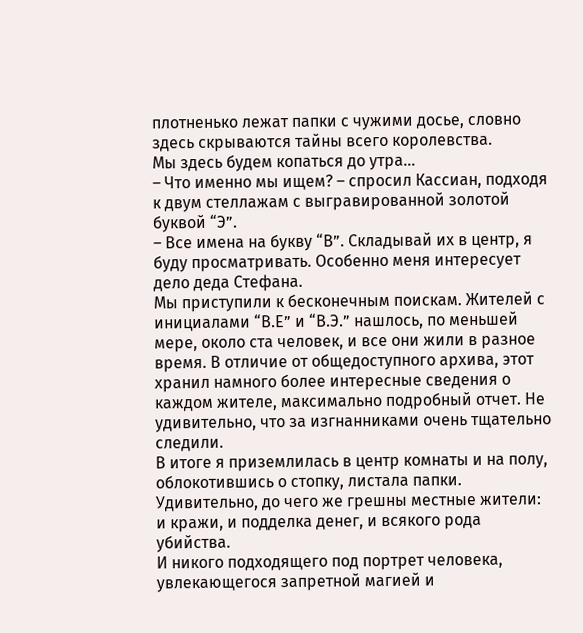плотненько лежат папки с чужими досье, словно здесь скрываются тайны всего королевства.
Мы здесь будем копаться до утра…
– Что именно мы ищем? – спросил Кассиан, подходя к двум стеллажам с выгравированной золотой буквой “Э”.
– Все имена на букву “В”. Складывай их в центр, я буду просматривать. Особенно меня интересует дело деда Стефана.
Мы приступили к бесконечным поискам. Жителей с инициалами “В.Е” и “В.Э.” нашлось, по меньшей мере, около ста человек, и все они жили в разное время. В отличие от общедоступного архива, этот хранил намного более интересные сведения о каждом жителе, максимально подробный отчет. Не удивительно, что за изгнанниками очень тщательно следили.
В итоге я приземлилась в центр комнаты и на полу, облокотившись о стопку, листала папки. Удивительно, до чего же грешны местные жители: и кражи, и подделка денег, и всякого рода убийства.
И никого подходящего под портрет человека, увлекающегося запретной магией и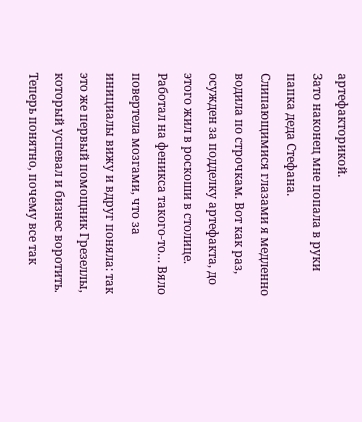артефакторикой.
Зато наконец мне попала в руки папка деда Стефана.
Слипающимися глазами я медленно водила по строчкам. Вот как раз, осужден за подделку артефакта, до этого жил в роскоши в столице. Работал на феникса такого-то… Вяло повертела мозгами, что за инициалы вижу и вдруг поняла: так это же первый помощник Грезеллы, который успевал и бизнес воротить. Теперь понятно, почему все так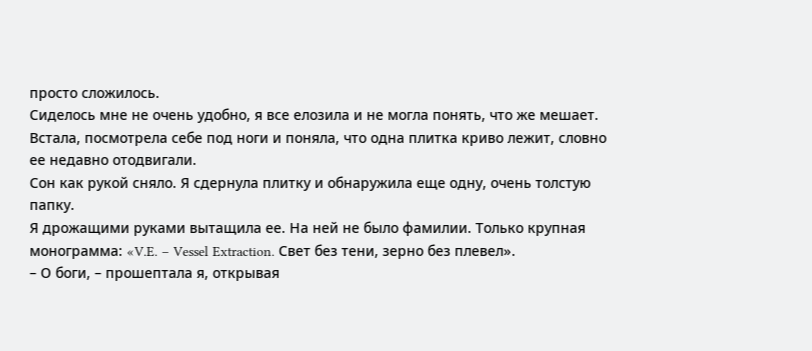просто сложилось.
Сиделось мне не очень удобно, я все елозила и не могла понять, что же мешает. Встала, посмотрела себе под ноги и поняла, что одна плитка криво лежит, словно ее недавно отодвигали.
Сон как рукой сняло. Я сдернула плитку и обнаружила еще одну, очень толстую папку.
Я дрожащими руками вытащила ее. На ней не было фамилии. Только крупная монограмма: «V.E. – Vessel Extraction. Свет без тени, зерно без плевел».
– О боги, – прошептала я, открывая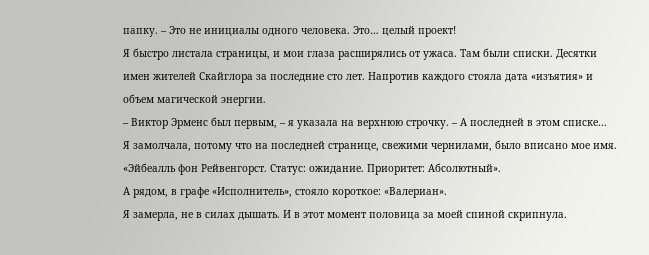папку. – Это не инициалы одного человека. Это… целый проект!
Я быстро листала страницы, и мои глаза расширялись от ужаса. Там были списки. Десятки имен жителей Скайглора за последние сто лет. Напротив каждого стояла дата «изъятия» и объем магической энергии.
– Виктор Эрменс был первым, – я указала на верхнюю строчку. – А последней в этом списке…
Я замолчала, потому что на последней странице, свежими чернилами, было вписано мое имя. «Эйбеалль фон Рейвенгорст. Статус: ожидание. Приоритет: Абсолютный».
А рядом, в графе «Исполнитель», стояло короткое: «Валериан».
Я замерла, не в силах дышать. И в этот момент половица за моей спиной скрипнула.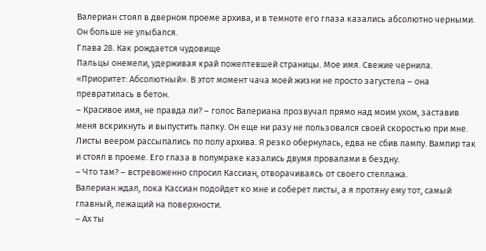Валериан стоял в дверном проеме архива, и в темноте его глаза казались абсолютно черными. Он больше не улыбался.
Глава 28. Как рождается чудовище
Пальцы онемели, удерживая край пожелтевшей страницы. Мое имя. Свежие чернила. «Приоритет: Абсолютный». В этот момент чача моей жизни не просто загустела – она превратилась в бетон.
– Красивое имя, не правда ли? – голос Валериана прозвучал прямо над моим ухом, заставив меня вскрикнуть и выпустить папку. Он еще ни разу не пользовался своей скоростью при мне.
Листы веером рассыпались по полу архива. Я резко обернулась, едва не сбив лампу. Вампир так и стоял в проеме. Его глаза в полумраке казались двумя провалами в бездну.
– Что там? – встревоженно спросил Кассиан, отворачиваясь от своего стеллажа.
Валериан ждал, пока Кассиан подойдет ко мне и соберет листы, а я протяну ему тот, самый главный, лежащий на поверхности.
– Ах ты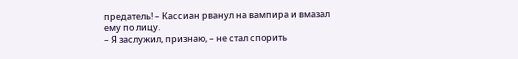предатель! – Кассиан рванул на вампира и вмазал ему по лицу.
– Я заслужил, признаю, – не стал спорить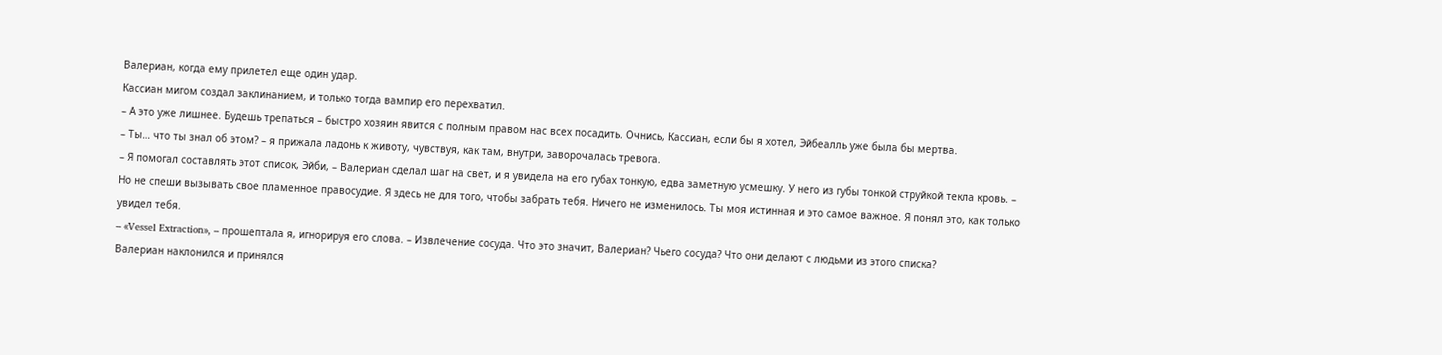Валериан, когда ему прилетел еще один удар.
Кассиан мигом создал заклинанием, и только тогда вампир его перехватил.
– А это уже лишнее. Будешь трепаться – быстро хозяин явится с полным правом нас всех посадить. Очнись, Кассиан, если бы я хотел, Эйбеалль уже была бы мертва.
– Ты… что ты знал об этом? – я прижала ладонь к животу, чувствуя, как там, внутри, заворочалась тревога.
– Я помогал составлять этот список, Эйби, – Валериан сделал шаг на свет, и я увидела на его губах тонкую, едва заметную усмешку. У него из губы тонкой струйкой текла кровь. – Но не спеши вызывать свое пламенное правосудие. Я здесь не для того, чтобы забрать тебя. Ничего не изменилось. Ты моя истинная и это самое важное. Я понял это, как только увидел тебя.
– «Vessel Extraction», – прошептала я, игнорируя его слова. – Извлечение сосуда. Что это значит, Валериан? Чьего сосуда? Что они делают с людьми из этого списка?
Валериан наклонился и принялся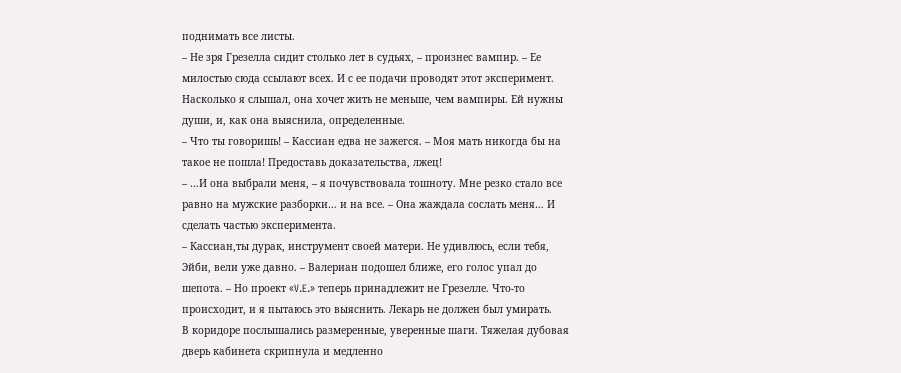поднимать все листы.
– Не зря Грезелла сидит столько лет в судьях, – произнес вампир. – Ее милостью сюда ссылают всех. И с ее подачи проводят этот эксперимент. Насколько я слышал, она хочет жить не меньше, чем вампиры. Ей нужны души, и, как она выяснила, определенные.
– Что ты говоришь! – Кассиан едва не зажегся. – Моя мать никогда бы на такое не пошла! Предоставь доказательства, лжец!
– …И она выбрали меня, – я почувствовала тошноту. Мне резко стало все равно на мужские разборки… и на все. – Она жаждала сослать меня… И сделать частью эксперимента.
– Кассиан,ты дурак, инструмент своей матери. Не удивлюсь, если тебя, Эйби, вели уже давно. – Валериан подошел ближе, его голос упал до шепота. – Но проект «V.E.» теперь принадлежит не Грезелле. Что-то происходит, и я пытаюсь это выяснить. Лекарь не должен был умирать.
В коридоре послышались размеренные, уверенные шаги. Тяжелая дубовая дверь кабинета скрипнула и медленно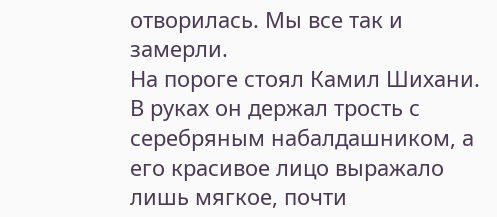отворилась. Мы все так и замерли.
На пороге стоял Камил Шихани. В руках он держал трость с серебряным набалдашником, а его красивое лицо выражало лишь мягкое, почти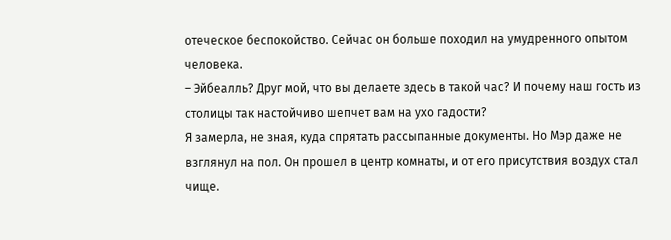отеческое беспокойство. Сейчас он больше походил на умудренного опытом человека.
– Эйбеалль? Друг мой, что вы делаете здесь в такой час? И почему наш гость из столицы так настойчиво шепчет вам на ухо гадости?
Я замерла, не зная, куда спрятать рассыпанные документы. Но Мэр даже не взглянул на пол. Он прошел в центр комнаты, и от его присутствия воздух стал чище.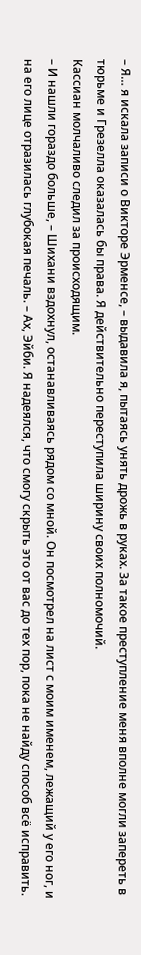– Я… я искала записи о Викторе Эрменсе, – выдавила я, пытаясь унять дрожь в руках. За такое преступление меня вполне могли запереть в тюрьме и Грезелла оказалась бы права. Я действительно переступила ширину своих полномочий.
Кассиан молчаливо следил за происходящим.
– И нашли гораздо больше, – Шихани вздохнул, останавливаясь рядом со мной. Он посмотрел на лист с моим именем, лежащий у его ног, и на его лице отразилась глубокая печаль. – Ах, Эйби. Я надеялся, что смогу скрыть это от вас до тех пор, пока не найду способ всё исправить.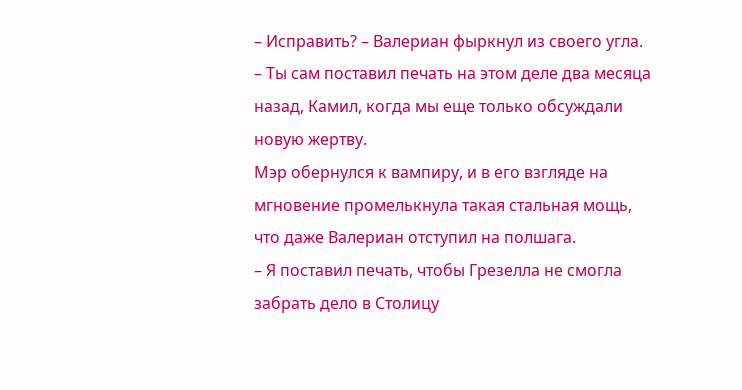– Исправить? – Валериан фыркнул из своего угла. – Ты сам поставил печать на этом деле два месяца назад, Камил, когда мы еще только обсуждали новую жертву.
Мэр обернулся к вампиру, и в его взгляде на мгновение промелькнула такая стальная мощь, что даже Валериан отступил на полшага.
– Я поставил печать, чтобы Грезелла не смогла забрать дело в Столицу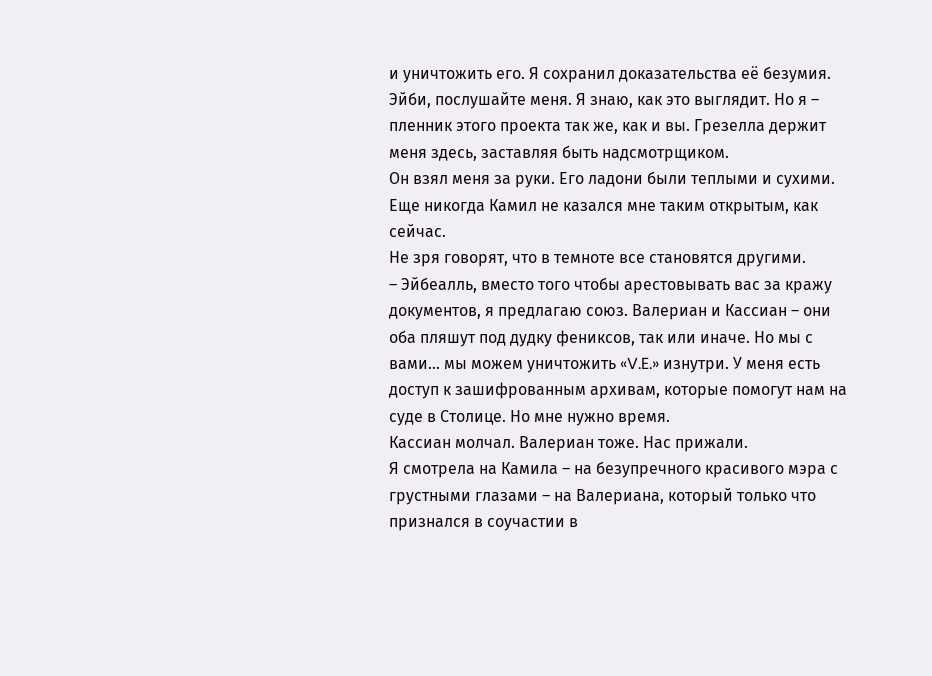и уничтожить его. Я сохранил доказательства её безумия. Эйби, послушайте меня. Я знаю, как это выглядит. Но я – пленник этого проекта так же, как и вы. Грезелла держит меня здесь, заставляя быть надсмотрщиком.
Он взял меня за руки. Его ладони были теплыми и сухими. Еще никогда Камил не казался мне таким открытым, как сейчас.
Не зря говорят, что в темноте все становятся другими.
– Эйбеалль, вместо того чтобы арестовывать вас за кражу документов, я предлагаю союз. Валериан и Кассиан – они оба пляшут под дудку фениксов, так или иначе. Но мы с вами… мы можем уничтожить «V.E.» изнутри. У меня есть доступ к зашифрованным архивам, которые помогут нам на суде в Столице. Но мне нужно время.
Кассиан молчал. Валериан тоже. Нас прижали.
Я смотрела на Камила – на безупречного красивого мэра с грустными глазами – на Валериана, который только что признался в соучастии в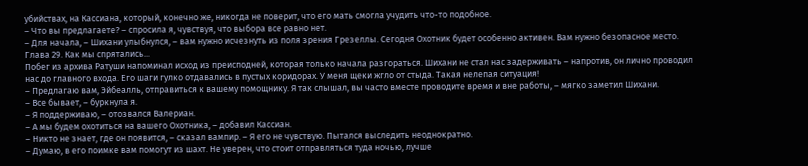убийствах, на Кассиана, который, конечно же, никогда не поверит, что его мать смогла учудить что-то подобное.
– Что вы предлагаете? – спросила я, чувствуя, что выбора все равно нет.
– Для начала, – Шихани улыбнулся, – вам нужно исчезнуть из поля зрения Грезеллы. Сегодня Охотник будет особенно активен. Вам нужно безопасное место.
Глава 29. Как мы спрятались...
Побег из архива Ратуши напоминал исход из преисподней, которая только начала разгораться. Шихани не стал нас задерживать – напротив, он лично проводил нас до главного входа. Его шаги гулко отдавались в пустых коридорах. У меня щеки жгло от стыда. Такая нелепая ситуация!
– Предлагаю вам, Эйбеалль, отправиться к вашему помощнику. Я так слышал, вы часто вместе проводите время и вне работы, – мягко заметил Шихани.
– Все бывает, – буркнула я.
– Я поддерживаю, – отозвался Валериан.
– А мы будем охотиться на вашего Охотника, – добавил Кассиан.
– Никто не знает, где он появится, – сказал вампир. – Я его не чувствую. Пытался выследить неоднократно.
– Думаю, в его поимке вам помогут из шахт. Не уверен, что стоит отправляться туда ночью, лучше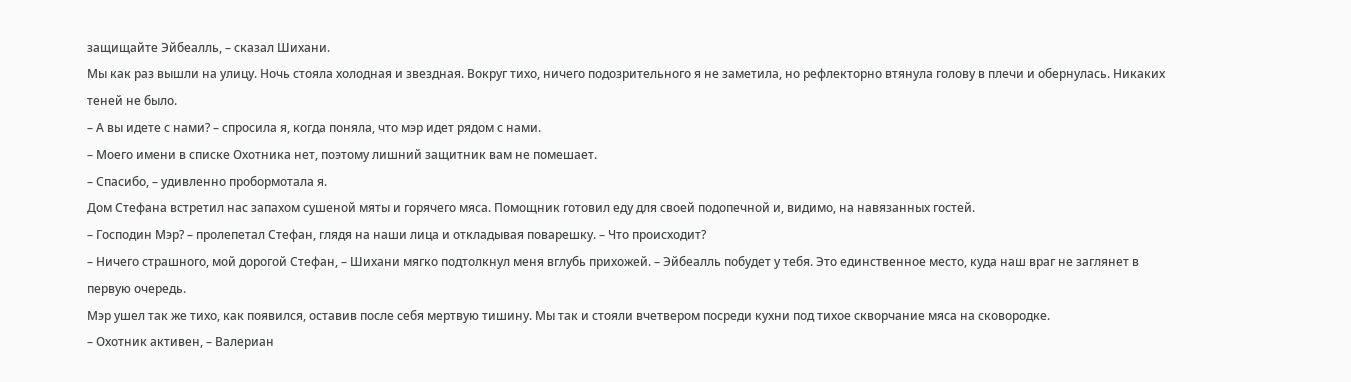защищайте Эйбеалль, – сказал Шихани.
Мы как раз вышли на улицу. Ночь стояла холодная и звездная. Вокруг тихо, ничего подозрительного я не заметила, но рефлекторно втянула голову в плечи и обернулась. Никаких теней не было.
– А вы идете с нами? – спросила я, когда поняла, что мэр идет рядом с нами.
– Моего имени в списке Охотника нет, поэтому лишний защитник вам не помешает.
– Спасибо, – удивленно пробормотала я.
Дом Стефана встретил нас запахом сушеной мяты и горячего мяса. Помощник готовил еду для своей подопечной и, видимо, на навязанных гостей.
– Господин Мэр? – пролепетал Стефан, глядя на наши лица и откладывая поварешку. – Что происходит?
– Ничего страшного, мой дорогой Стефан, – Шихани мягко подтолкнул меня вглубь прихожей. – Эйбеалль побудет у тебя. Это единственное место, куда наш враг не заглянет в первую очередь.
Мэр ушел так же тихо, как появился, оставив после себя мертвую тишину. Мы так и стояли вчетвером посреди кухни под тихое скворчание мяса на сковородке.
– Охотник активен, – Валериан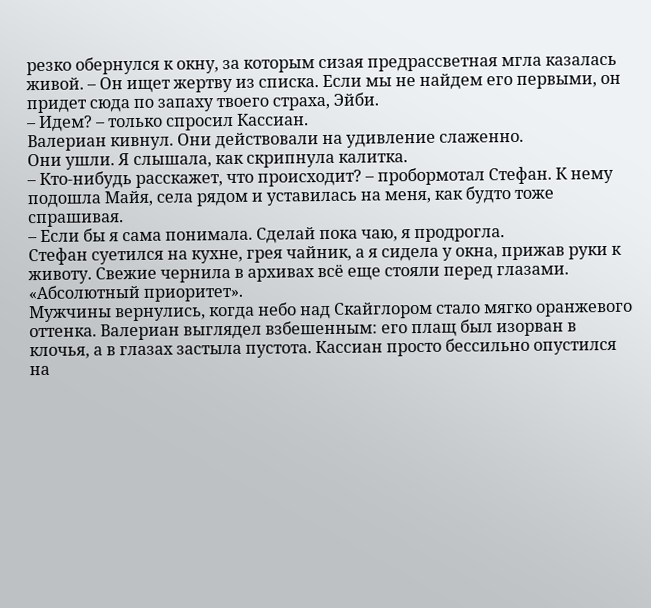резко обернулся к окну, за которым сизая предрассветная мгла казалась живой. – Он ищет жертву из списка. Если мы не найдем его первыми, он придет сюда по запаху твоего страха, Эйби.
– Идем? – только спросил Кассиан.
Валериан кивнул. Они действовали на удивление слаженно.
Они ушли. Я слышала, как скрипнула калитка.
– Кто-нибудь расскажет, что происходит? – пробормотал Стефан. К нему подошла Майя, села рядом и уставилась на меня, как будто тоже спрашивая.
– Если бы я сама понимала. Сделай пока чаю, я продрогла.
Стефан суетился на кухне, грея чайник, а я сидела у окна, прижав руки к животу. Свежие чернила в архивах всё еще стояли перед глазами. «Абсолютный приоритет».
Мужчины вернулись, когда небо над Скайглором стало мягко оранжевого оттенка. Валериан выглядел взбешенным: его плащ был изорван в клочья, а в глазах застыла пустота. Кассиан просто бессильно опустился на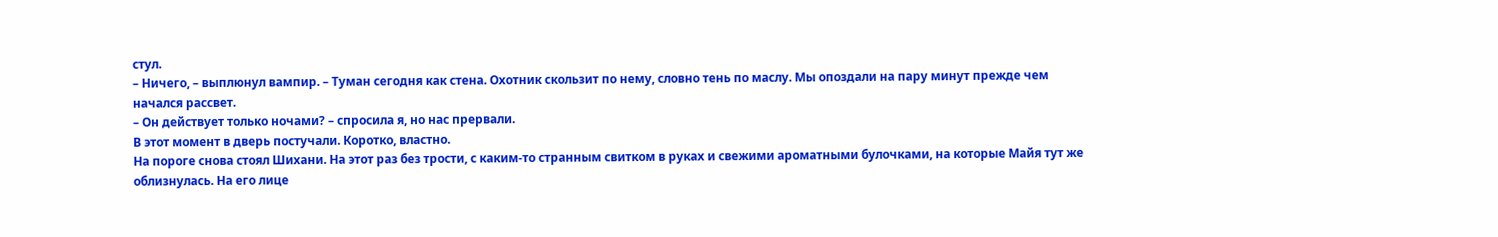стул.
– Ничего, – выплюнул вампир. – Туман сегодня как стена. Охотник скользит по нему, словно тень по маслу. Мы опоздали на пару минут прежде чем начался рассвет.
– Он действует только ночами? – спросила я, но нас прервали.
В этот момент в дверь постучали. Коротко, властно.
На пороге снова стоял Шихани. На этот раз без трости, с каким-то странным свитком в руках и свежими ароматными булочками, на которые Майя тут же облизнулась. На его лице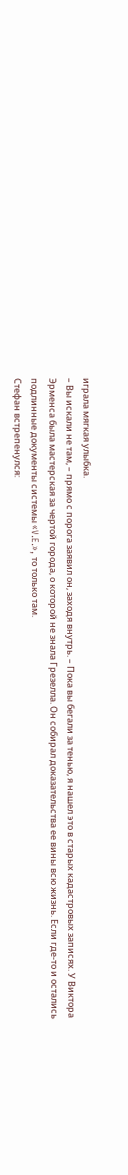играла мягкая улыбка.
– Вы искали не там, – прямо с порога заявил он, заходя внутрь. – Пока вы бегали за тенью, я нашел это в старых кадастровых записях. У Виктора Эрменса была мастерская за чертой города, о которой не знала Грезелла. Он собирал доказательства ее вины всю жизнь. Если где-то и остались подлинные документы системы «V.E.», то только там.
Стефан встрепенулся: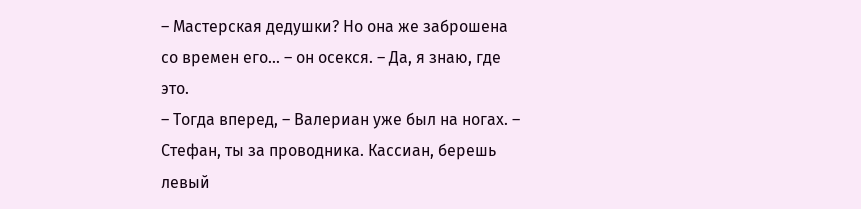– Мастерская дедушки? Но она же заброшена со времен его... – он осекся. – Да, я знаю, где это.
– Тогда вперед, – Валериан уже был на ногах. – Стефан, ты за проводника. Кассиан, берешь левый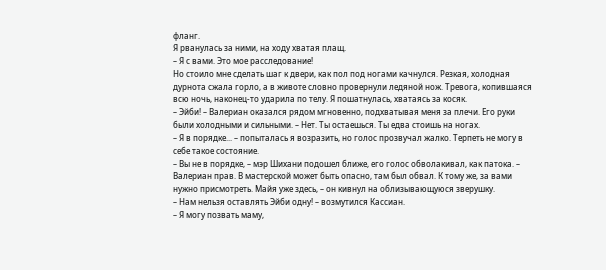фланг.
Я рванулась за ними, на ходу хватая плащ.
– Я с вами. Это мое расследование!
Но стоило мне сделать шаг к двери, как пол под ногами качнулся. Резкая, холодная дурнота сжала горло, а в животе словно провернули ледяной нож. Тревога, копившаяся всю ночь, наконец-то ударила по телу. Я пошатнулась, хватаясь за косяк.
– Эйби! – Валериан оказался рядом мгновенно, подхватывая меня за плечи. Его руки были холодными и сильными. – Нет. Ты остаешься. Ты едва стоишь на ногах.
– Я в порядке... – попыталась я возразить, но голос прозвучал жалко. Терпеть не могу в себе такое состояние.
– Вы не в порядке, – мэр Шихани подошел ближе, его голос обволакивал, как патока. – Валериан прав. В мастерской может быть опасно, там был обвал. К тому же, за вами нужно присмотреть. Майя уже здесь, – он кивнул на облизывающуюся зверушку.
– Нам нельзя оставлять Эйби одну! – возмутился Кассиан.
– Я могу позвать маму,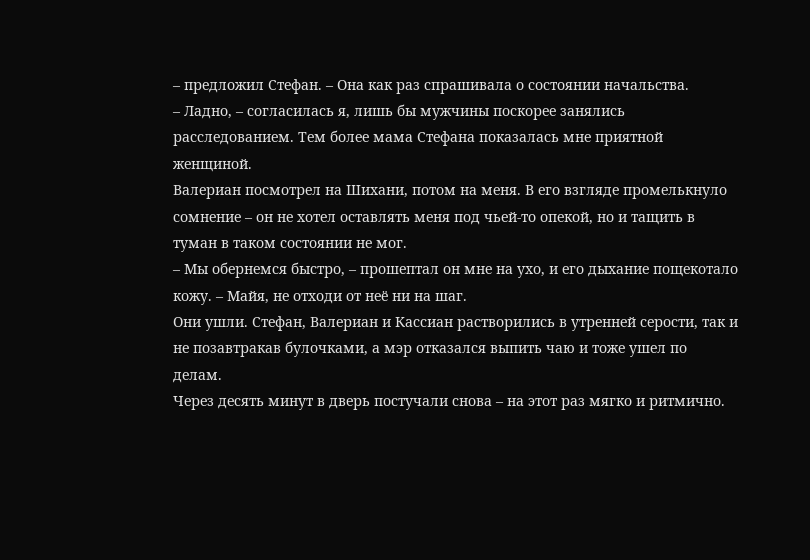– предложил Стефан. – Она как раз спрашивала о состоянии начальства.
– Ладно, – согласилась я, лишь бы мужчины поскорее занялись расследованием. Тем более мама Стефана показалась мне приятной женщиной.
Валериан посмотрел на Шихани, потом на меня. В его взгляде промелькнуло сомнение – он не хотел оставлять меня под чьей-то опекой, но и тащить в туман в таком состоянии не мог.
– Мы обернемся быстро, – прошептал он мне на ухо, и его дыхание пощекотало кожу. – Майя, не отходи от неё ни на шаг.
Они ушли. Стефан, Валериан и Кассиан растворились в утренней серости, так и не позавтракав булочками, а мэр отказался выпить чаю и тоже ушел по делам.
Через десять минут в дверь постучали снова – на этот раз мягко и ритмично.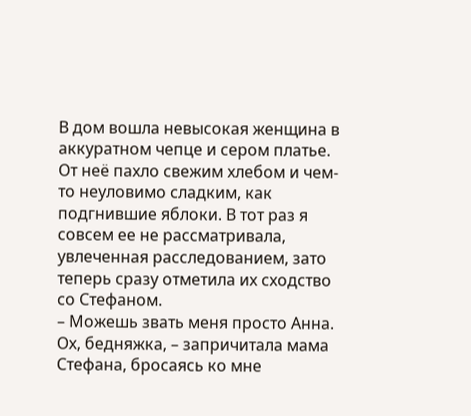В дом вошла невысокая женщина в аккуратном чепце и сером платье. От неё пахло свежим хлебом и чем-то неуловимо сладким, как подгнившие яблоки. В тот раз я совсем ее не рассматривала, увлеченная расследованием, зато теперь сразу отметила их сходство со Стефаном.
– Можешь звать меня просто Анна. Ох, бедняжка, – запричитала мама Стефана, бросаясь ко мне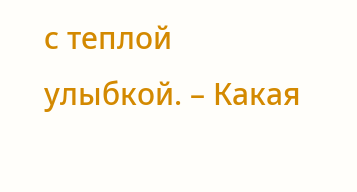с теплой улыбкой. – Какая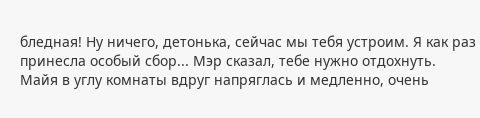бледная! Ну ничего, детонька, сейчас мы тебя устроим. Я как раз принесла особый сбор... Мэр сказал, тебе нужно отдохнуть.
Майя в углу комнаты вдруг напряглась и медленно, очень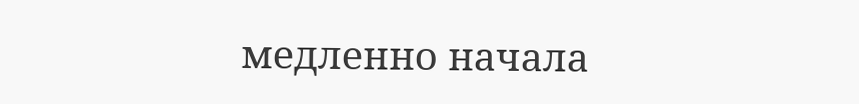медленно начала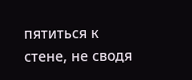пятиться к стене, не сводя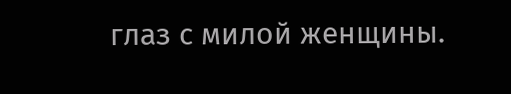глаз с милой женщины.